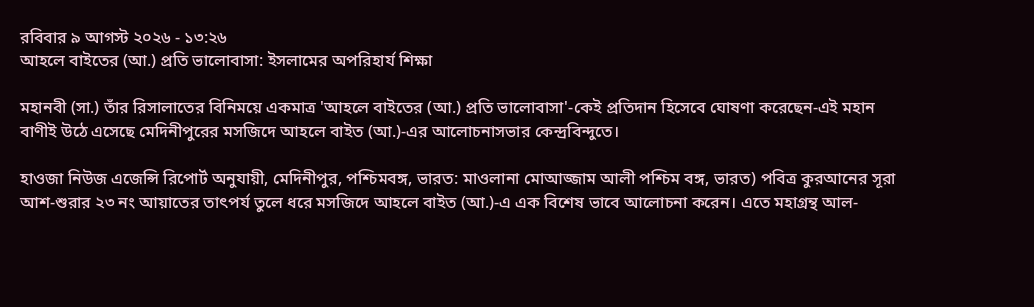রবিবার ৯ আগস্ট ২০২৬ - ১৩:২৬
আহলে বাইতের (আ.) প্রতি ভালোবাসা: ইসলামের অপরিহার্য শিক্ষা

মহানবী (সা.) তাঁর রিসালাতের বিনিময়ে একমাত্র 'আহলে বাইতের (আ.) প্রতি ভালোবাসা'-কেই প্রতিদান হিসেবে ঘোষণা করেছেন-এই মহান বাণীই উঠে এসেছে মেদিনীপুরের মসজিদে আহলে বাইত (আ.)-এর আলোচনাসভার কেন্দ্রবিন্দুতে।

হাওজা নিউজ এজেন্সি রিপোর্ট অনুযায়ী, মেদিনীপুর, পশ্চিমবঙ্গ, ভারত: মাওলানা মোআজ্জাম আলী পশ্চিম বঙ্গ, ভারত) পবিত্র কুরআনের সূরা আশ-শুরার ২৩ নং আয়াতের তাৎপর্য তুলে ধরে মসজিদে আহলে বাইত (আ.)-এ এক বিশেষ ভাবে আলোচনা করেন। এতে মহাগ্রন্থ আল-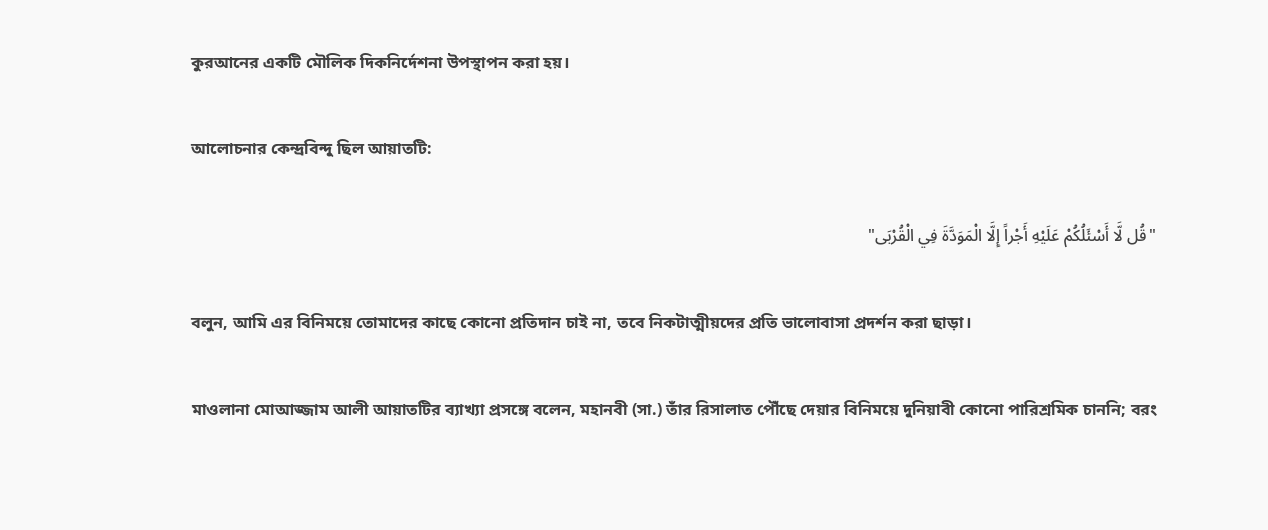কুরআনের একটি মৌলিক দিকনির্দেশনা উপস্থাপন করা হয়।

আলোচনার কেন্দ্রবিন্দু ছিল আয়াতটি:

"قُل لَّا أَسْئَلُكُمْ عَلَيْهِ أَجْراً إِلَّا الْمَوَدَّةَ فِي الْقُرْبَى"

বলুন, আমি এর বিনিময়ে তোমাদের কাছে কোনো প্রতিদান চাই না, তবে নিকটাত্মীয়দের প্রতি ভালোবাসা প্রদর্শন করা ছাড়া।

মাওলানা মোআজ্জাম আলী আয়াতটির ব্যাখ্যা প্রসঙ্গে বলেন, মহানবী (সা.) তাঁর রিসালাত পৌঁছে দেয়ার বিনিময়ে দুনিয়াবী কোনো পারিশ্রমিক চাননি; বরং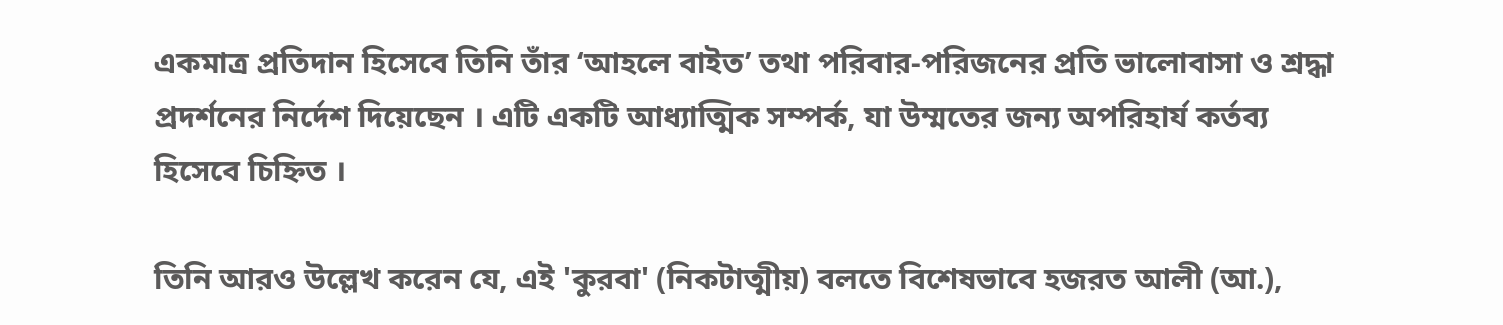একমাত্র প্রতিদান হিসেবে তিনি তাঁর ‘আহলে বাইত’ তথা পরিবার-পরিজনের প্রতি ভালোবাসা ও শ্রদ্ধা প্রদর্শনের নির্দেশ দিয়েছেন । এটি একটি আধ্যাত্মিক সম্পর্ক, যা উম্মতের জন্য অপরিহার্য কর্তব্য হিসেবে চিহ্নিত ।

তিনি আরও উল্লেখ করেন যে, এই 'কুরবা' (নিকটাত্মীয়) বলতে বিশেষভাবে হজরত আলী (আ.),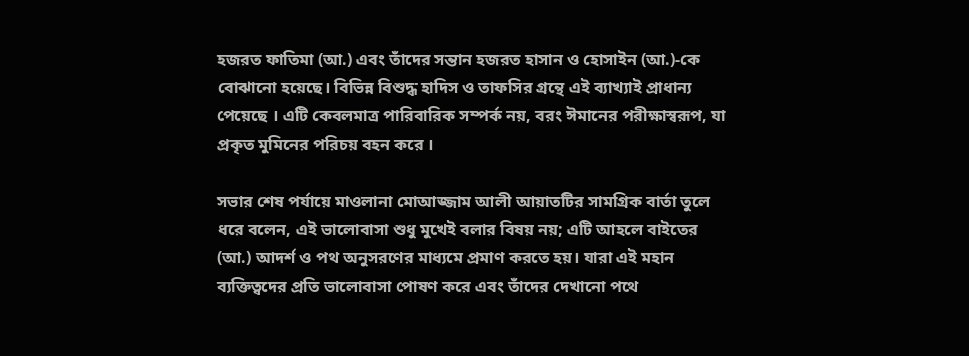হজরত ফাতিমা (আ.) এবং তাঁদের সন্তান হজরত হাসান ও হোসাইন (আ.)-কে বোঝানো হয়েছে। বিভিন্ন বিশুদ্ধ হাদিস ও তাফসির গ্রন্থে এই ব্যাখ্যাই প্রাধান্য পেয়েছে । এটি কেবলমাত্র পারিবারিক সম্পর্ক নয়, বরং ঈমানের পরীক্ষাস্বরূপ, যা প্রকৃত মুমিনের পরিচয় বহন করে ।

সভার শেষ পর্যায়ে মাওলানা মোআজ্জাম আলী আয়াতটির সামগ্রিক বার্তা তুলে ধরে বলেন, এই ভালোবাসা শুধু মুখেই বলার বিষয় নয়; এটি আহলে বাইতের (আ.) আদর্শ ও পথ অনুসরণের মাধ্যমে প্রমাণ করতে হয়। যারা এই মহান ব্যক্তিত্বদের প্রতি ভালোবাসা পোষণ করে এবং তাঁদের দেখানো পথে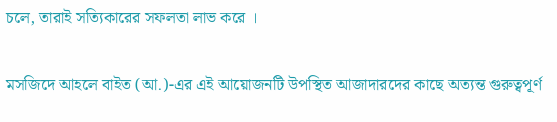চলে, তারাই সত্যিকারের সফলতা লাভ করে ।

মসজিদে আহলে বাইত (আ.)-এর এই আয়োজনটি উপস্থিত আজাদারদের কাছে অত্যন্ত গুরুত্বপূর্ণ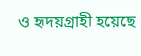ও হৃদয়গ্রাহী হয়েছে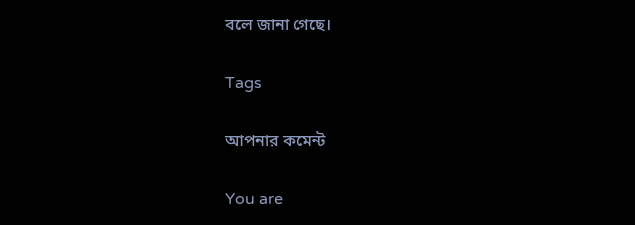বলে জানা গেছে।

Tags

আপনার কমেন্ট

You are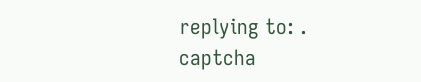replying to: .
captcha